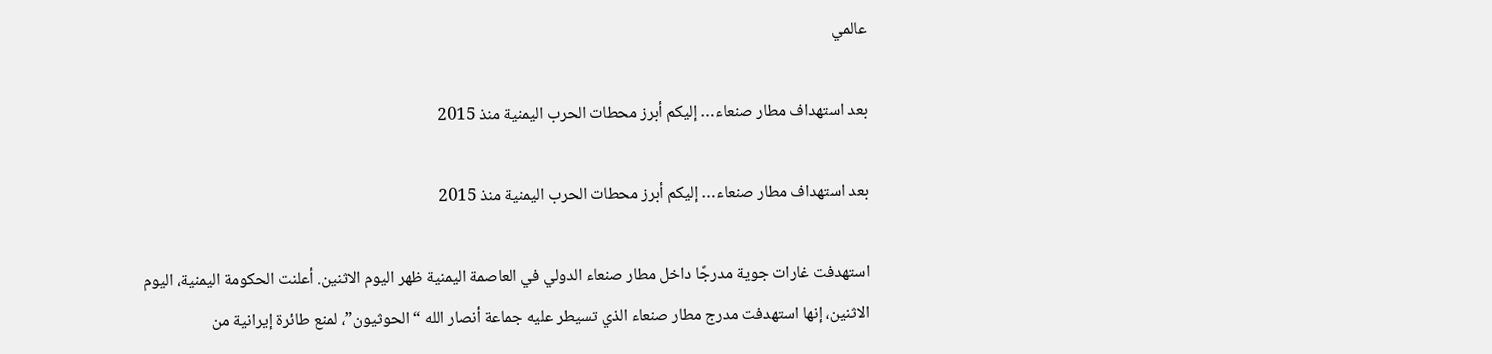عالمي

بعد استهداف مطار صنعاء… إليكم أبرز محطات الحرب اليمنية منذ 2015

بعد استهداف مطار صنعاء… إليكم أبرز محطات الحرب اليمنية منذ 2015

استهدفت غارات جوية مدرجًا داخل مطار صنعاء الدولي في العاصمة اليمنية ظهر اليوم الاثنين. أعلنت الحكومة اليمنية، اليوم الاثنين، إنها استهدفت مدرج مطار صنعاء الذي تسيطر عليه جماعة أنصار الله “الحوثيون”، لمنع طائرة إيرانية من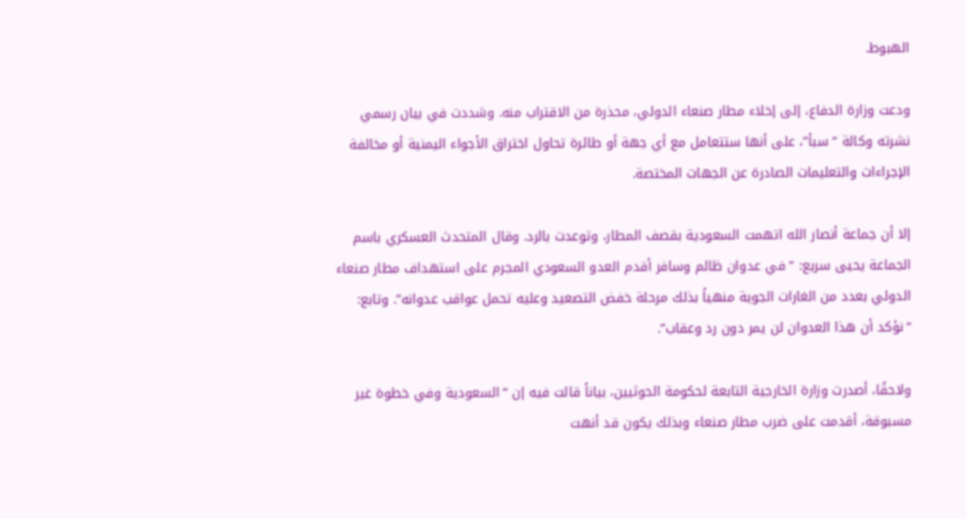الهبوط.

ودعت وزارة الدفاع، إلى إخلاء مطار صنعاء الدولي، محذرة من الاقتراب منه. وشددت في بيان رسمي نشرته وكالة “سبأ”، على أنها ستتعامل مع أي جهة أو طائرة تحاول اختراق الأجواء اليمنية أو مخالفة الإجراءات والتعليمات الصادرة عن الجهات المختصة.

إلا أن جماعة أنصار الله اتهمت السعودية بقصف المطار، وتوعدت بالرد. وقال المتحدث العسكري باسم الجماعة يحيى سريع: “في عدوان ظالم وسافر أقدم العدو السعودي المجرم على استهداف مطار صنعاء الدولي بعدد من الغارات الجوية منهياً بذلك مرحلة خفض التصعيد وعليه تحمل عواقب عدوانه”. وتابع: “نؤكد أن هذا العدوان لن يمر دون رد وعقاب”.

ولاحقًا، أصدرت وزارة الخارجية التابعة لحكومة الحوثيين، بياناً قالت فيه إن “السعودية وفي خطوة غير مسبوقة، أقدمت على ضرب مطار صنعاء وبذلك يكون قد أنهت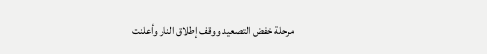مرحلة خفض التصعيد ووقف إطلاق النار وأعلنت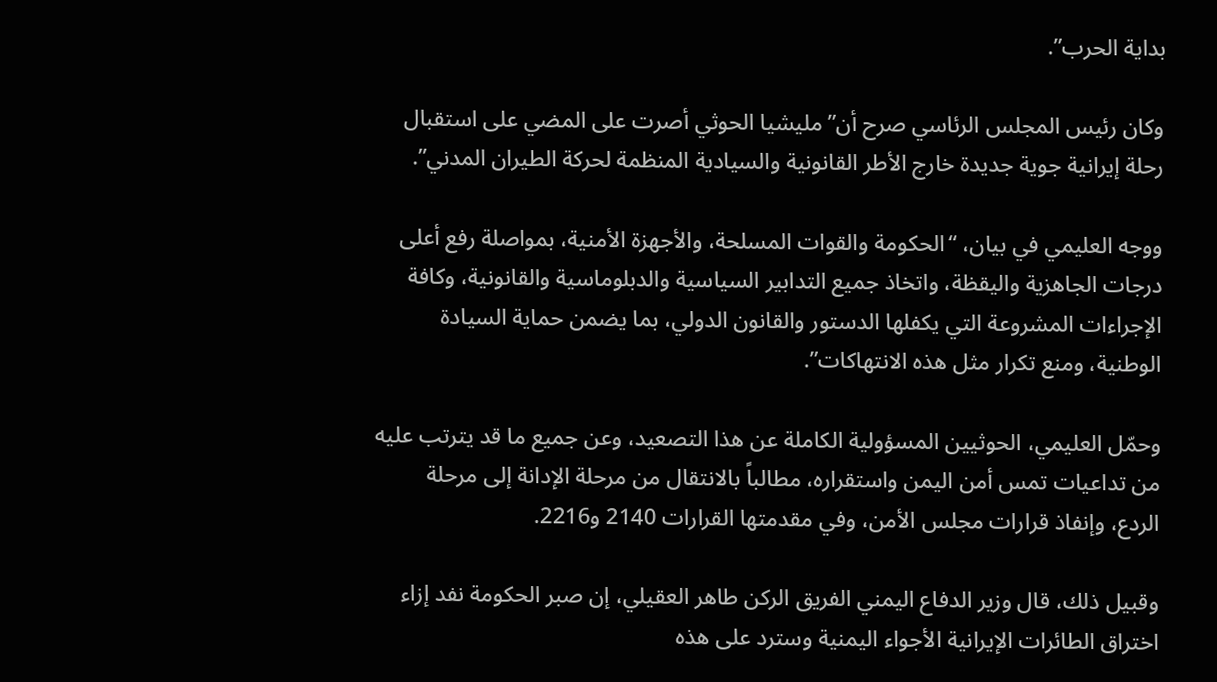بداية الحرب”.

وكان رئيس المجلس الرئاسي صرح أن” مليشيا الحوثي أصرت على المضي على استقبال رحلة إيرانية جوية جديدة خارج الأطر القانونية والسيادية المنظمة لحركة الطيران المدني”.

ووجه العليمي في بيان، “الحكومة والقوات المسلحة، والأجهزة الأمنية، بمواصلة رفع أعلى درجات الجاهزية واليقظة، واتخاذ جميع التدابير السياسية والدبلوماسية والقانونية، وكافة الإجراءات المشروعة التي يكفلها الدستور والقانون الدولي، بما يضمن حماية السيادة الوطنية، ومنع تكرار مثل هذه الانتهاكات”.

وحمّل العليمي، الحوثيين المسؤولية الكاملة عن هذا التصعيد، وعن جميع ما قد يترتب عليه من تداعيات تمس أمن اليمن واستقراره، مطالباً بالانتقال من مرحلة الإدانة إلى مرحلة الردع، وإنفاذ قرارات مجلس الأمن، وفي مقدمتها القرارات 2140 و2216.

وقبيل ذلك، قال وزير الدفاع اليمني الفريق الركن طاهر العقيلي، إن صبر الحكومة نفد إزاء اختراق الطائرات الإيرانية الأجواء اليمنية وسترد على هذه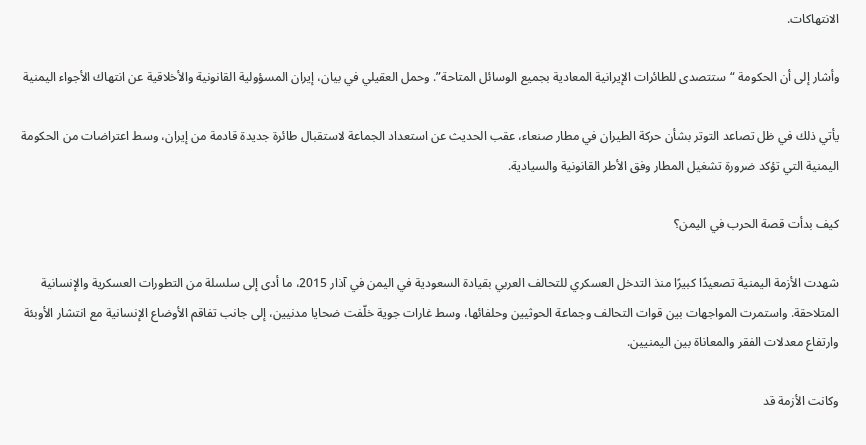الانتهاكات.

وأشار إلى أن الحكومة “ستتصدى للطائرات الإيرانية المعادية بجميع الوسائل المتاحة”. وحمل العقيلي في بيان، إيران المسؤولية القانونية والأخلاقية عن انتهاك الأجواء اليمنية

يأتي ذلك في ظل تصاعد التوتر بشأن حركة الطيران في مطار صنعاء، عقب الحديث عن استعداد الجماعة لاستقبال طائرة جديدة قادمة من إيران، وسط اعتراضات من الحكومة اليمنية التي تؤكد ضرورة تشغيل المطار وفق الأطر القانونية والسيادية.

كيف بدأت قصة الحرب في اليمن؟

شهدت الأزمة اليمنية تصعيدًا كبيرًا منذ التدخل العسكري للتحالف العربي بقيادة السعودية في اليمن في آذار 2015، ما أدى إلى سلسلة من التطورات العسكرية والإنسانية المتلاحقة. واستمرت المواجهات بين قوات التحالف وجماعة الحوثيين وحلفائها، وسط غارات جوية خلّفت ضحايا مدنيين، إلى جانب تفاقم الأوضاع الإنسانية مع انتشار الأوبئة وارتفاع معدلات الفقر والمعاناة بين اليمنيين.

وكانت الأزمة قد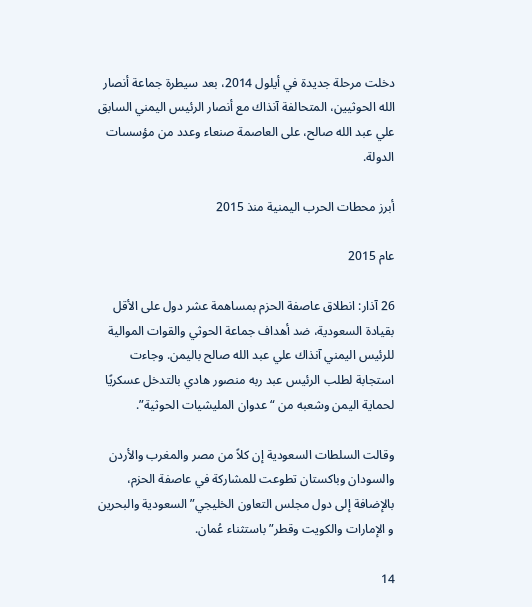دخلت مرحلة جديدة في أيلول 2014، بعد سيطرة جماعة أنصار الله الحوثيين، المتحالفة آنذاك مع أنصار الرئيس اليمني السابق علي عبد الله صالح، على العاصمة صنعاء وعدد من مؤسسات الدولة.

أبرز محطات الحرب اليمنية منذ 2015

عام 2015

26 آذار: انطلاق عاصفة الحزم بمساهمة عشر دول على الأقل بقيادة السعودية، ضد أهداف جماعة الحوثي والقوات الموالية للرئيس اليمني آنذاك علي عبد الله صالح باليمن. وجاءت استجابة لطلب الرئيس عبد ربه منصور هادي بالتدخل عسكريًا لحماية اليمن وشعبه من “عدوان المليشيات الحوثية”.

وقالت السلطات السعودية إن كلاً من مصر والمغرب والأردن والسودان وباكستان تطوعت للمشاركة في عاصفة الحزم، بالإضافة إلى دول مجلس التعاون الخليجي” السعودية والبحرين و الإمارات والكويت وقطر” باستثناء عُمان.

14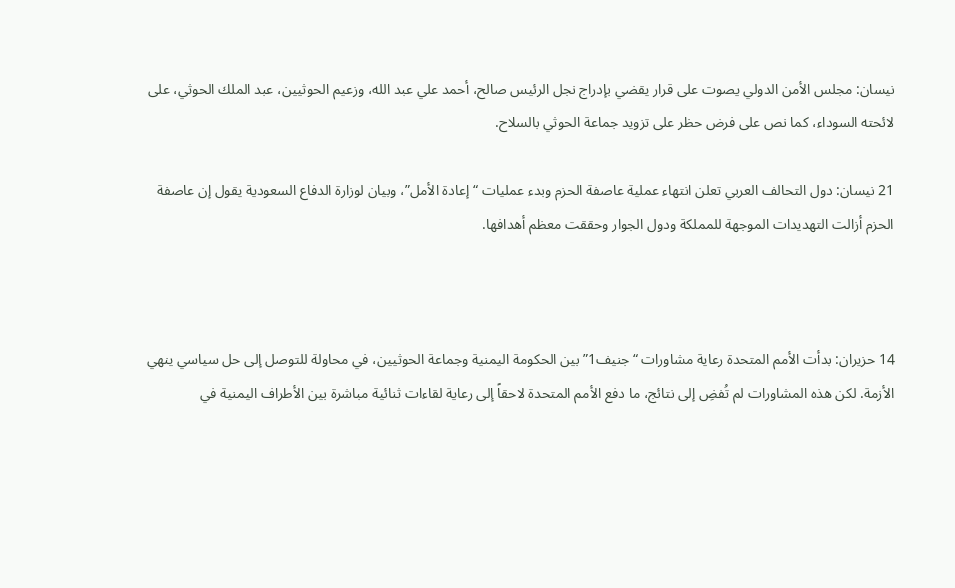نيسان: مجلس الأمن الدولي يصوت على قرار يقضي بإدراج نجل الرئيس صالح، أحمد علي عبد الله، وزعيم الحوثيين، عبد الملك الحوثي، على لائحته السوداء، كما نص على فرض حظر على تزويد جماعة الحوثي بالسلاح.

21 نيسان: دول التحالف العربي تعلن انتهاء عملية عاصفة الحزم وبدء عمليات “إعادة الأمل”، وبيان لوزارة الدفاع السعودية يقول إن عاصفة الحزم أزالت التهديدات الموجهة للمملكة ودول الجوار وحققت معظم أهدافها.



14 حزيران: بدأت الأمم المتحدة رعاية مشاورات “جنيف1” بين الحكومة اليمنية وجماعة الحوثيين، في محاولة للتوصل إلى حل سياسي ينهي الأزمة. لكن هذه المشاورات لم تُفضِ إلى نتائج، ما دفع الأمم المتحدة لاحقاً إلى رعاية لقاءات ثنائية مباشرة بين الأطراف اليمنية في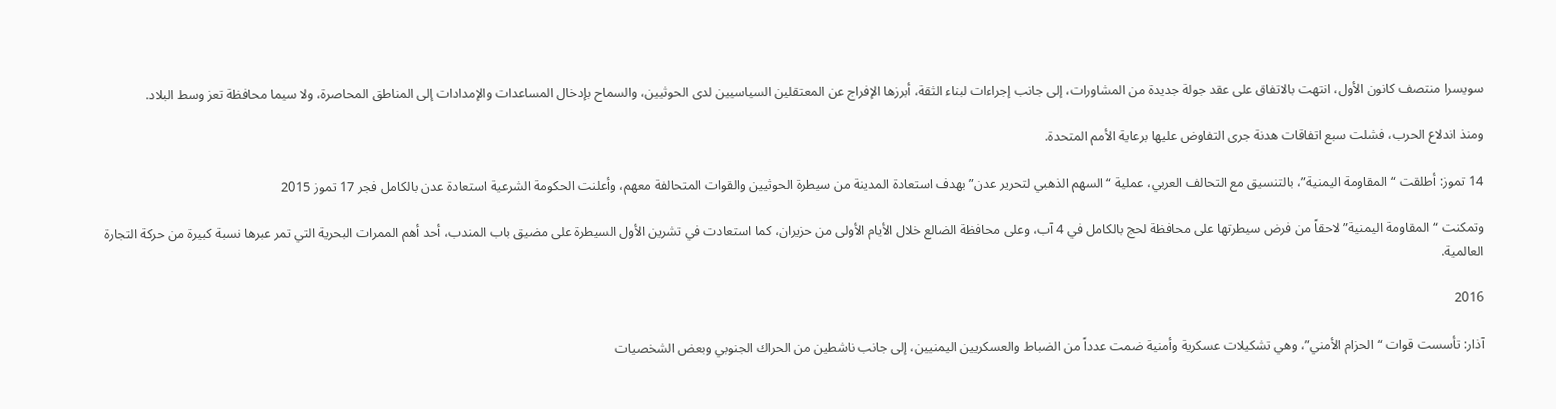سويسرا منتصف كانون الأول، انتهت بالاتفاق على عقد جولة جديدة من المشاورات، إلى جانب إجراءات لبناء الثقة، أبرزها الإفراج عن المعتقلين السياسيين لدى الحوثيين، والسماح بإدخال المساعدات والإمدادات إلى المناطق المحاصرة، ولا سيما محافظة تعز وسط البلاد.

ومنذ اندلاع الحرب، فشلت سبع اتفاقات هدنة جرى التفاوض عليها برعاية الأمم المتحدة.

14 تموز: أطلقت “المقاومة اليمنية”، بالتنسيق مع التحالف العربي، عملية “السهم الذهبي لتحرير عدن” بهدف استعادة المدينة من سيطرة الحوثيين والقوات المتحالفة معهم، وأعلنت الحكومة الشرعية استعادة عدن بالكامل فجر 17 تموز 2015

وتمكنت “المقاومة اليمنية” لاحقاً من فرض سيطرتها على محافظة لحج بالكامل في 4 آب، وعلى محافظة الضالع خلال الأيام الأولى من حزيران، كما استعادت في تشرين الأول السيطرة على مضيق باب المندب، أحد أهم الممرات البحرية التي تمر عبرها نسبة كبيرة من حركة التجارة العالمية.

2016

آذار: تأسست قوات “الحزام الأمني”، وهي تشكيلات عسكرية وأمنية ضمت عدداً من الضباط والعسكريين اليمنيين، إلى جانب ناشطين من الحراك الجنوبي وبعض الشخصيات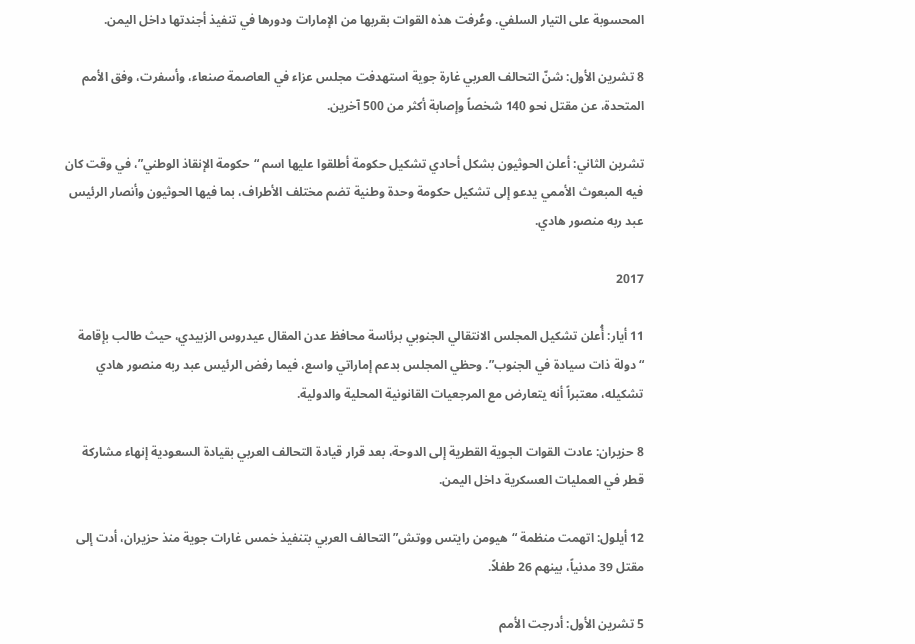المحسوبة على التيار السلفي. وعُرفت هذه القوات بقربها من الإمارات ودورها في تنفيذ أجندتها داخل اليمن.

8 تشرين الأول: شنّ التحالف العربي غارة جوية استهدفت مجلس عزاء في العاصمة صنعاء، وأسفرت، وفق الأمم المتحدة، عن مقتل نحو 140 شخصاً وإصابة أكثر من 500 آخرين.

تشرين الثاني: أعلن الحوثيون بشكل أحادي تشكيل حكومة أطلقوا عليها اسم “حكومة الإنقاذ الوطني”، في وقت كان فيه المبعوث الأممي يدعو إلى تشكيل حكومة وحدة وطنية تضم مختلف الأطراف، بما فيها الحوثيون وأنصار الرئيس عبد ربه منصور هادي.

2017

11 أيار: أُعلن تشكيل المجلس الانتقالي الجنوبي برئاسة محافظ عدن المقال عيدروس الزبيدي، حيث طالب بإقامة “دولة ذات سيادة في الجنوب”. وحظي المجلس بدعم إماراتي واسع، فيما رفض الرئيس عبد ربه منصور هادي تشكيله، معتبراً أنه يتعارض مع المرجعيات القانونية المحلية والدولية.

8 حزيران: عادت القوات الجوية القطرية إلى الدوحة، بعد قرار قيادة التحالف العربي بقيادة السعودية إنهاء مشاركة قطر في العمليات العسكرية داخل اليمن.

12 أيلول: اتهمت منظمة “هيومن رايتس ووتش” التحالف العربي بتنفيذ خمس غارات جوية منذ حزيران، أدت إلى مقتل 39 مدنياً، بينهم 26 طفلاً.

5 تشرين الأول: أدرجت الأمم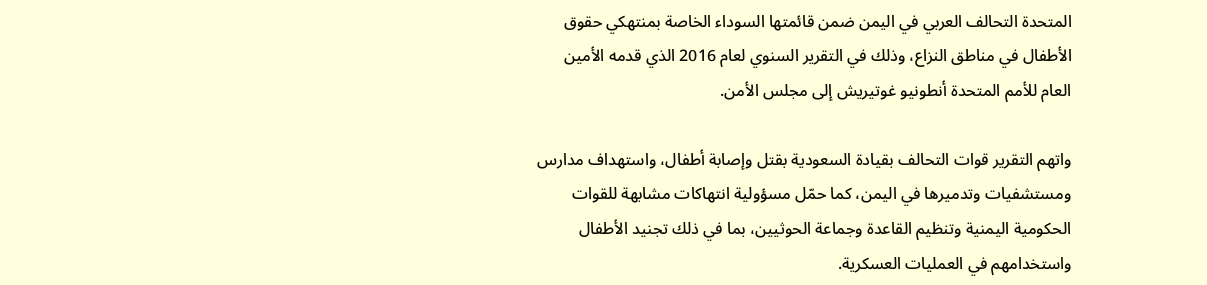المتحدة التحالف العربي في اليمن ضمن قائمتها السوداء الخاصة بمنتهكي حقوق الأطفال في مناطق النزاع، وذلك في التقرير السنوي لعام 2016 الذي قدمه الأمين العام للأمم المتحدة أنطونيو غوتيريش إلى مجلس الأمن.

واتهم التقرير قوات التحالف بقيادة السعودية بقتل وإصابة أطفال، واستهداف مدارس ومستشفيات وتدميرها في اليمن، كما حمّل مسؤولية انتهاكات مشابهة للقوات الحكومية اليمنية وتنظيم القاعدة وجماعة الحوثيين، بما في ذلك تجنيد الأطفال واستخدامهم في العمليات العسكرية.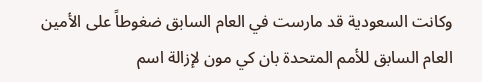وكانت السعودية قد مارست في العام السابق ضغوطاً على الأمين العام السابق للأمم المتحدة بان كي مون لإزالة اسم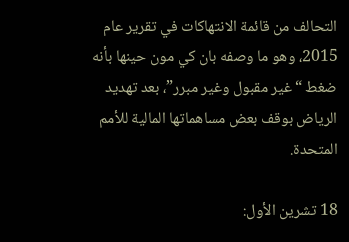التحالف من قائمة الانتهاكات في تقرير عام 2015، وهو ما وصفه بان كي مون حينها بأنه ضغط “غير مقبول وغير مبرر”، بعد تهديد الرياض بوقف بعض مساهماتها المالية للأمم المتحدة.

18 تشرين الأول: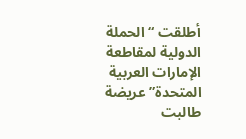أطلقت “الحملة الدولية لمقاطعة الإمارات العربية المتحدة” عريضة طالبت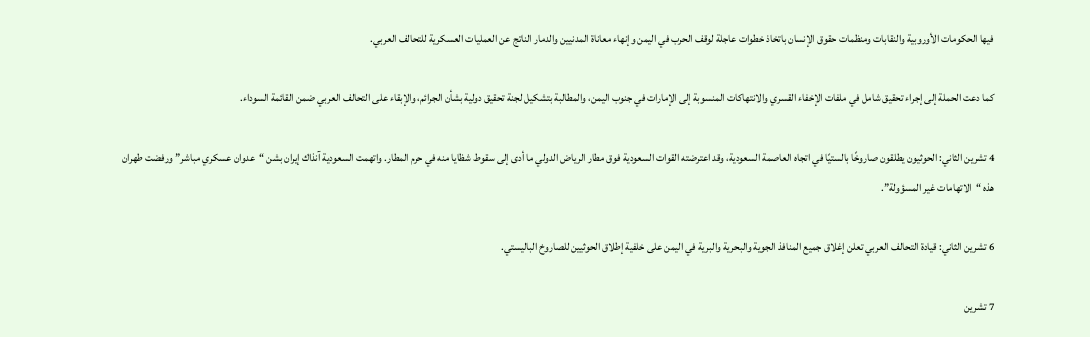فيها الحكومات الأوروبية والنقابات ومنظمات حقوق الإنسان باتخاذ خطوات عاجلة لوقف الحرب في اليمن وإنهاء معاناة المدنيين والدمار الناتج عن العمليات العسكرية للتحالف العربي.

كما دعت الحملة إلى إجراء تحقيق شامل في ملفات الإخفاء القسري والانتهاكات المنسوبة إلى الإمارات في جنوب اليمن، والمطالبة بتشكيل لجنة تحقيق دولية بشأن الجرائم، والإبقاء على التحالف العربي ضمن القائمة السوداء.

4 تشرين الثاني: الحوثيون يطلقون صاروخًا بالستيًا في اتجاه العاصمة السعودية، وقد اعترضته القوات السعودية فوق مطار الرياض الدولي ما أدى إلى سقوط شظايا منه في حرم المطار. واتهمت السعودية آنذاك إيران بشن “عدوان عسكري مباشر” ورفضت طهران هذه “الاتهامات غير المسؤولة”.

6 تشرين الثاني: قيادة التحالف العربي تعلن إغلاق جميع المنافذ الجوية والبحرية والبرية في اليمن على خلفية إطلاق الحوثيين للصاروخ الباليستي.

7 تشرين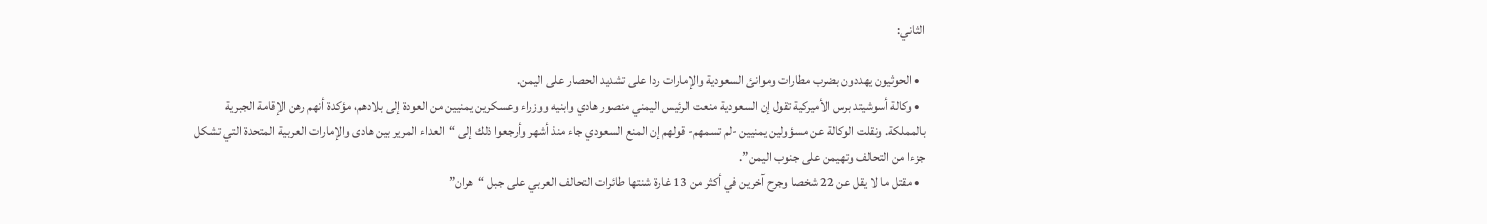الثاني:

  • الحوثيون يهددون بضرب مطارات وموانئ السعودية والإمارات ردا على تشديد الحصار على اليمن.
  • وكالة أسوشيتد برس الأميركية تقول إن السعودية منعت الرئيس اليمني منصور هادي وابنيه ووزراء وعسكرين يمنيين من العودة إلى بلادهم، مؤكدة أنهم رهن الإقامة الجبرية بالمملكة. ونقلت الوكالة عن مسؤولين يمنيين -لم تسمهم- قولهم إن المنع السعودي جاء منذ أشهر وأرجعوا ذلك إلى “العداء المرير بين هادى والإمارات العربية المتحدة التي تشكل جزءا من التحالف وتهيمن على جنوب اليمن”.
  • مقتل ما لا يقل عن 22 شخصا وجرح آخرين في أكثر من 13 غارة شنتها طائرات التحالف العربي على جبل “هران”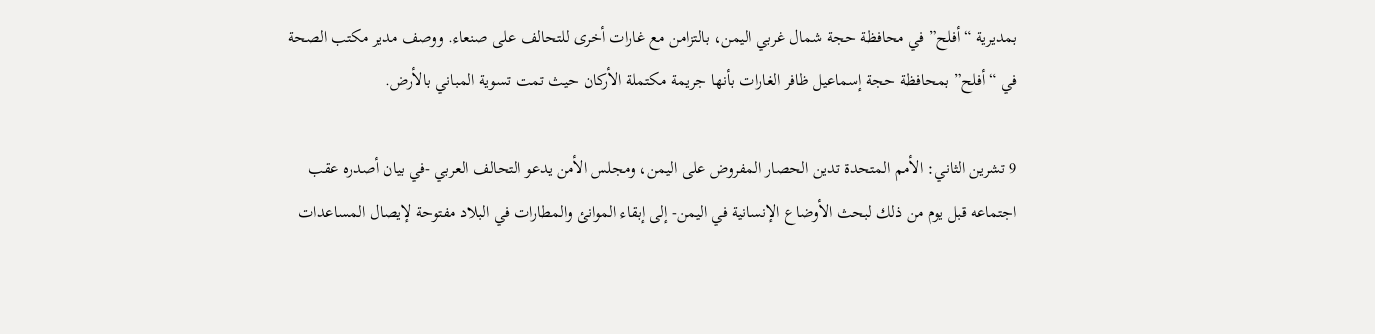بمديرية “أفلح” في محافظة حجة شمال غربي اليمن، بالتزامن مع غارات أخرى للتحالف على صنعاء. ووصف مدير مكتب الصحة في “أفلح” بمحافظة حجة إسماعيل ظافر الغارات بأنها جريمة مكتملة الأركان حيث تمت تسوية المباني بالأرض.

9 تشرين الثاني: الأمم المتحدة تدين الحصار المفروض على اليمن، ومجلس الأمن يدعو التحالف العربي -في بيان أصدره عقب اجتماعه قبل يوم من ذلك لبحث الأوضاع الإنسانية في اليمن- إلى إبقاء الموانئ والمطارات في البلاد مفتوحة لإيصال المساعدات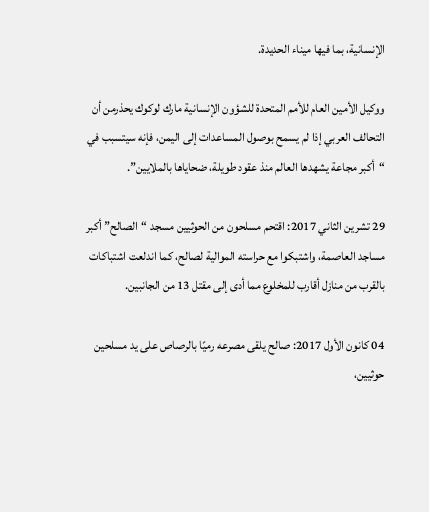الإنسانية، بما فيها ميناء الحديدة.

ووكيل الأمين العام للأمم المتحدة للشؤون الإنسانية مارك لوكوك يحذرمن أن التحالف العربي إذا لم يسمح بوصول المساعدات إلى اليمن، فإنه سيتسبب في “أكبر مجاعة يشهدها العالم منذ عقود طويلة، ضحاياها بالملايين”.

29 تشرين الثاني 2017: اقتحم مسلحون من الحوثيين مسجد “الصالح” أكبر مساجد العاصمة، واشتبكوا مع حراسته الموالية لصالح، كما اندلعت اشتباكات بالقرب من منازل أقارب للمخلوع مما أدى إلى مقتل 13 من الجانبين.

04 كانون الأول 2017: صالح يلقى مصرعه رميًا بالرصاص على يد مسلحين حوثيين،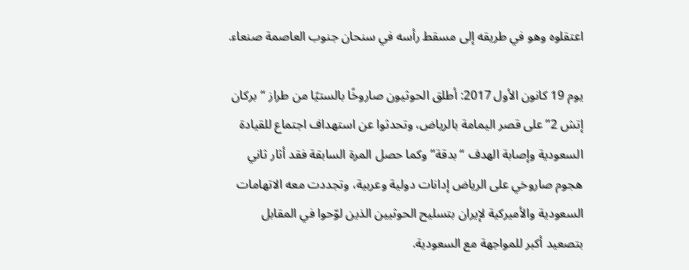اعتقلوه وهو في طريقه إلى مسقط رأسه في سنحان جنوب العاصمة صنعاء.

يوم 19 كانون الأول 2017: أطلق الحوثيون صاروخًا بالستيًا من طراز “بركان إتش 2” على قصر اليمامة بالرياض، وتحدثوا عن استهداف اجتماع للقيادة السعودية وإصابة الهدف “بدقة” وكما حصل المرة السابقة فقد أثار ثاني هجوم صاروخي على الرياض إدانات دولية وعربية، وتجددت معه الاتهامات السعودية والأميركية لإيران بتسليح الحوثيين الذين لوّحوا في المقابل بتصعيد أكبر للمواجهة مع السعودية.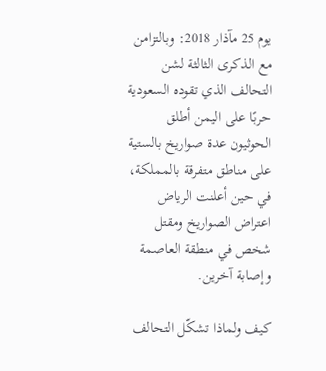يوم 25 مآذار 2018: وبالتزامن مع الذكرى الثالثة لشن التحالف الذي تقوده السعودية حربًا على اليمن أطلق الحوثيون عدة صواريخ بالستية على مناطق متفرقة بالمملكة، في حين أعلنت الرياض اعتراض الصواريخ ومقتل شخص في منطقة العاصمة وإصابة آخرين.

كيف ولماذا تشكّل التحالف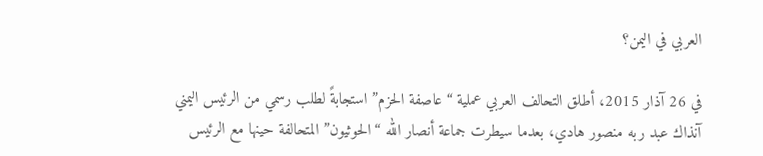العربي في اليمن؟

في 26 آذار 2015، أطلق التحالف العربي عملية “عاصفة الحزم” استجابةً لطلب رسمي من الرئيس اليمني آنذاك عبد ربه منصور هادي، بعدما سيطرت جماعة أنصار الله “الحوثيون” المتحالفة حينها مع الرئيس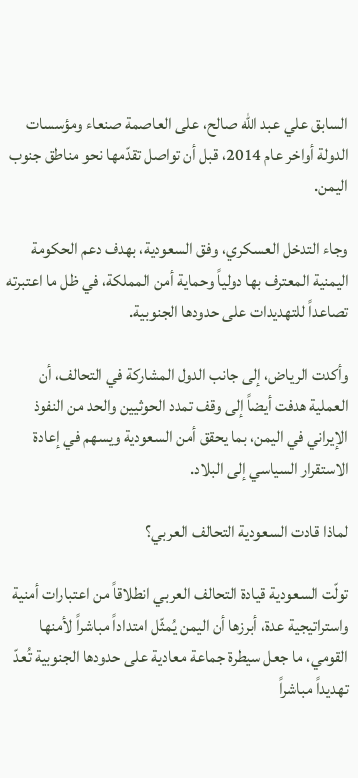السابق علي عبد الله صالح، على العاصمة صنعاء ومؤسسات الدولة أواخر عام 2014، قبل أن تواصل تقدّمها نحو مناطق جنوب اليمن.

وجاء التدخل العسكري، وفق السعودية، بهدف دعم الحكومة اليمنية المعترف بها دولياً وحماية أمن المملكة، في ظل ما اعتبرته تصاعداً للتهديدات على حدودها الجنوبية.

وأكدت الرياض، إلى جانب الدول المشاركة في التحالف، أن العملية هدفت أيضاً إلى وقف تمدد الحوثيين والحد من النفوذ الإيراني في اليمن، بما يحقق أمن السعودية ويسهم في إعادة الاستقرار السياسي إلى البلاد.

لماذا قادت السعودية التحالف العربي؟

تولّت السعودية قيادة التحالف العربي انطلاقاً من اعتبارات أمنية واستراتيجية عدة، أبرزها أن اليمن يُمثّل امتداداً مباشراً لأمنها القومي، ما جعل سيطرة جماعة معادية على حدودها الجنوبية تُعدّ تهديداً مباشراً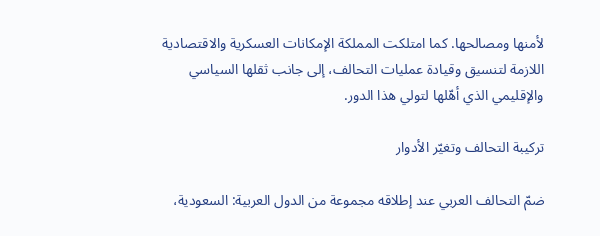لأمنها ومصالحها. كما امتلكت المملكة الإمكانات العسكرية والاقتصادية اللازمة لتنسيق وقيادة عمليات التحالف، إلى جانب ثقلها السياسي والإقليمي الذي أهّلها لتولي هذا الدور.

تركيبة التحالف وتغيّر الأدوار

ضمّ التحالف العربي عند إطلاقه مجموعة من الدول العربية: السعودية،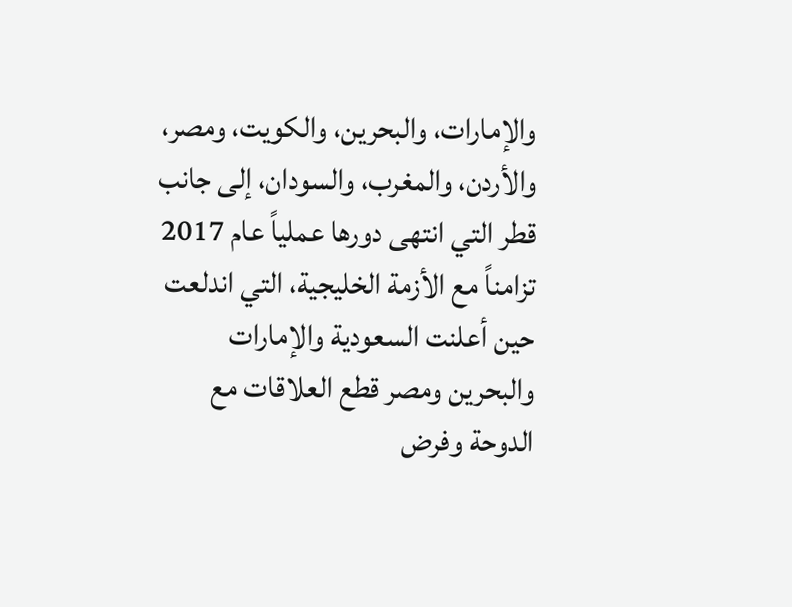والإمارات، والبحرين، والكويت، ومصر، والأردن، والمغرب، والسودان، إلى جانب قطر التي انتهى دورها عملياً عام 2017 تزامناً مع الأزمة الخليجية، التي اندلعت حين أعلنت السعودية والإمارات والبحرين ومصر قطع العلاقات مع الدوحة وفرض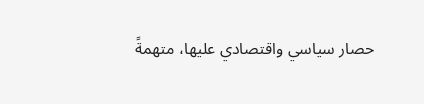حصار سياسي واقتصادي عليها، متهمةً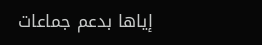إياها بدعم جماعات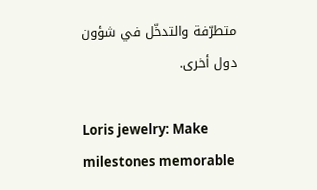متطرّفة والتدخّل في شؤون دول أخرى.

Loris jewelry: Make milestones memorable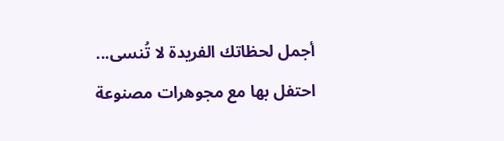أجمل لحظاتك الفريدة لا تُنسى... احتفل بها مع مجوهرات مصنوعة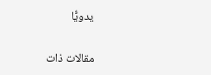يدويًّا

مقالات ذات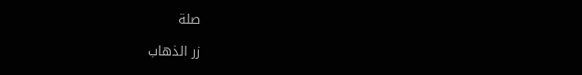صلة

زر الذهاب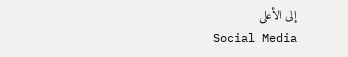إلى الأعلى
Social Media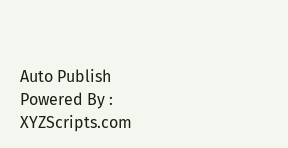Auto Publish Powered By : XYZScripts.com